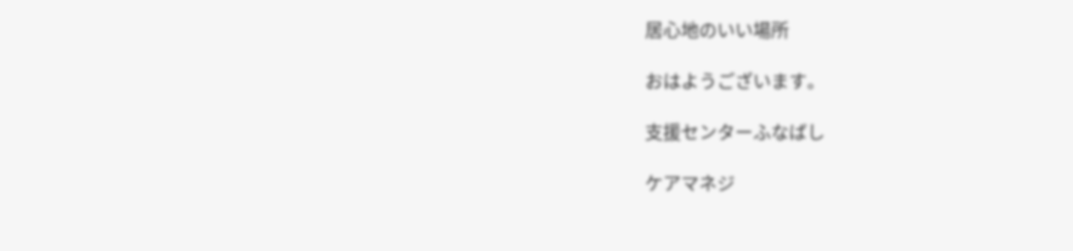居心地のいい場所

おはようございます。

支援センターふなばし

ケアマネジ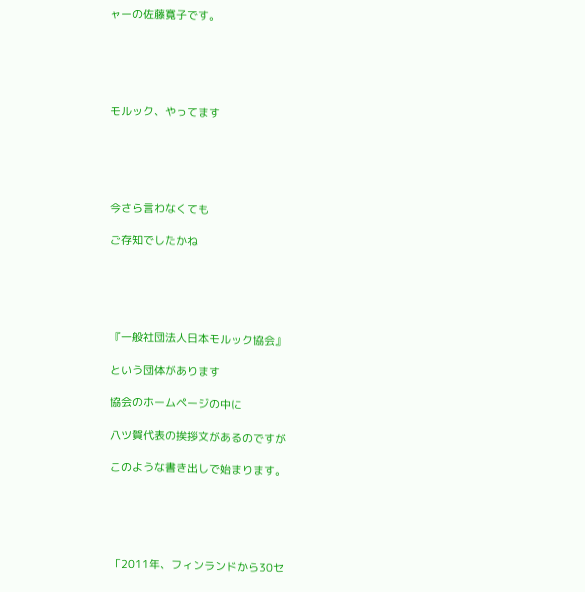ャーの佐藤寛子です。





モルック、やってます





今さら言わなくても

ご存知でしたかね





『一般社団法人日本モルック協会』

という団体があります

協会のホームページの中に

八ツ賀代表の挨拶文があるのですが

このような書き出しで始まります。





「2011年、フィンランドから30セ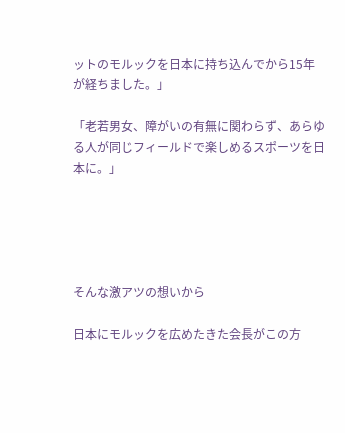ットのモルックを日本に持ち込んでから15年が経ちました。」

「老若男女、障がいの有無に関わらず、あらゆる人が同じフィールドで楽しめるスポーツを日本に。」





そんな激アツの想いから

日本にモルックを広めたきた会長がこの方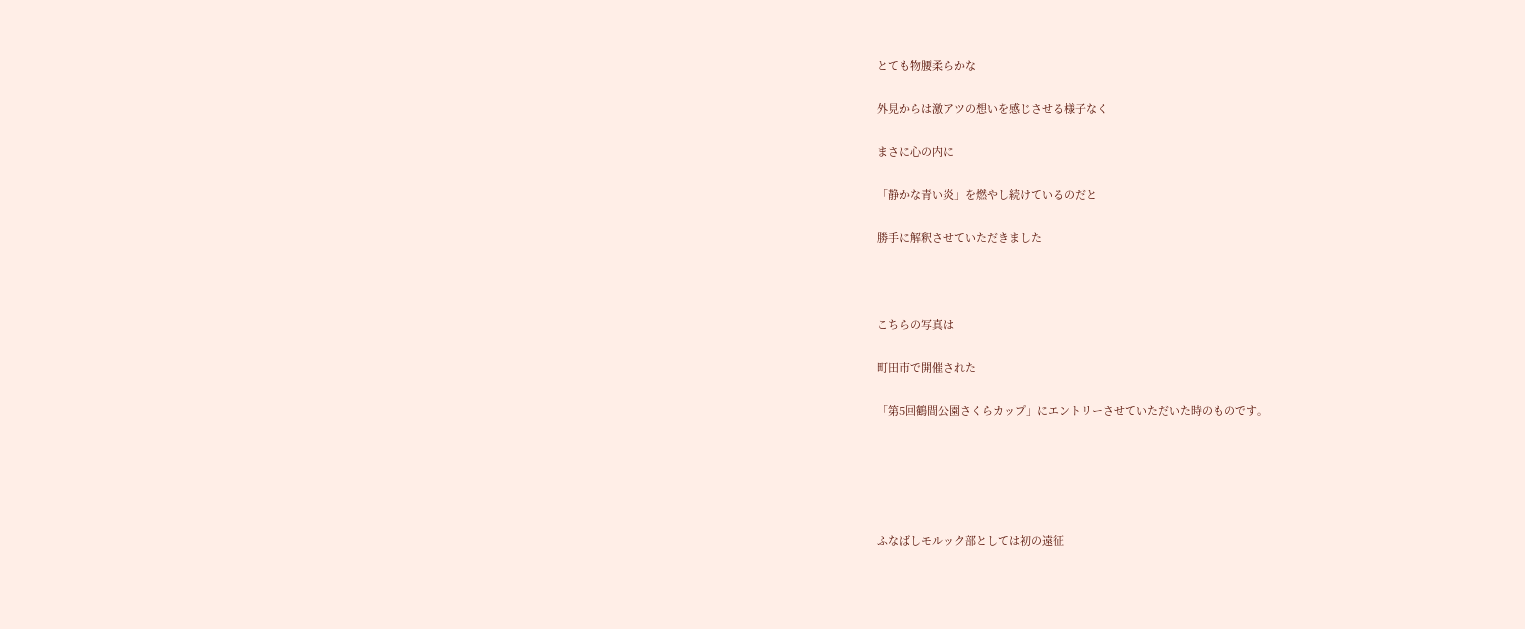とても物腰柔らかな

外見からは激アツの想いを感じさせる様子なく

まさに心の内に

「静かな青い炎」を燃やし続けているのだと

勝手に解釈させていただきました



こちらの写真は

町田市で開催された

「第5回鶴間公園さくらカップ」にエントリーさせていただいた時のものです。





ふなばしモルック部としては初の遠征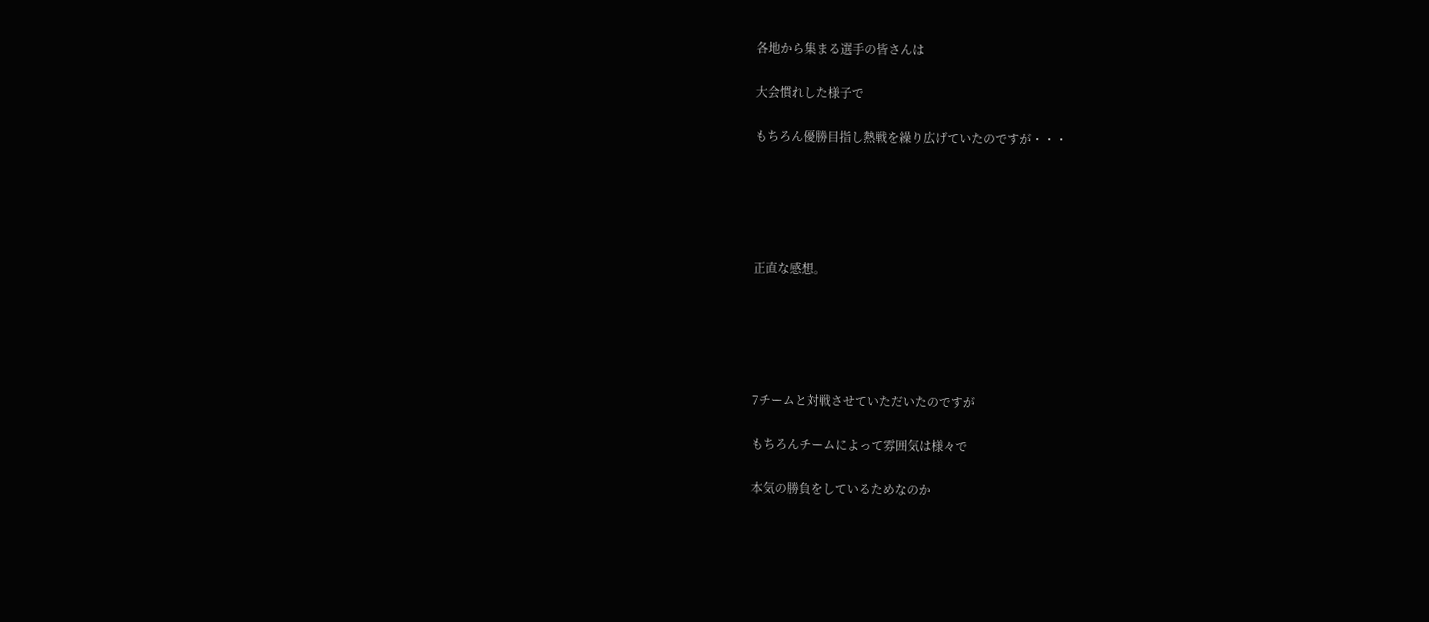各地から集まる選手の皆さんは

大会慣れした様子で

もちろん優勝目指し熱戦を繰り広げていたのですが・・・





正直な感想。





7チームと対戦させていただいたのですが

もちろんチームによって雰囲気は様々で

本気の勝負をしているためなのか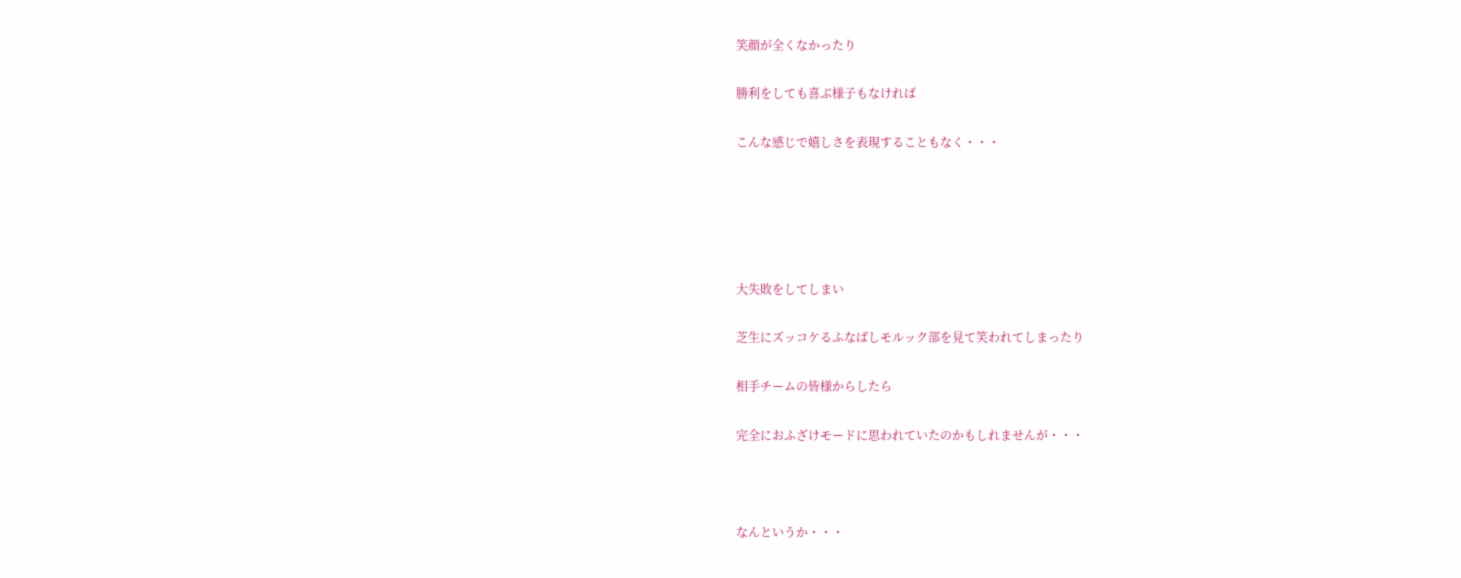笑顔が全くなかったり

勝利をしても喜ぶ様子もなければ

こんな感じで嬉しさを表現することもなく・・・





大失敗をしてしまい

芝生にズッコケるふなばしモルック部を見て笑われてしまったり

相手チームの皆様からしたら

完全におふざけモードに思われていたのかもしれませんが・・・



なんというか・・・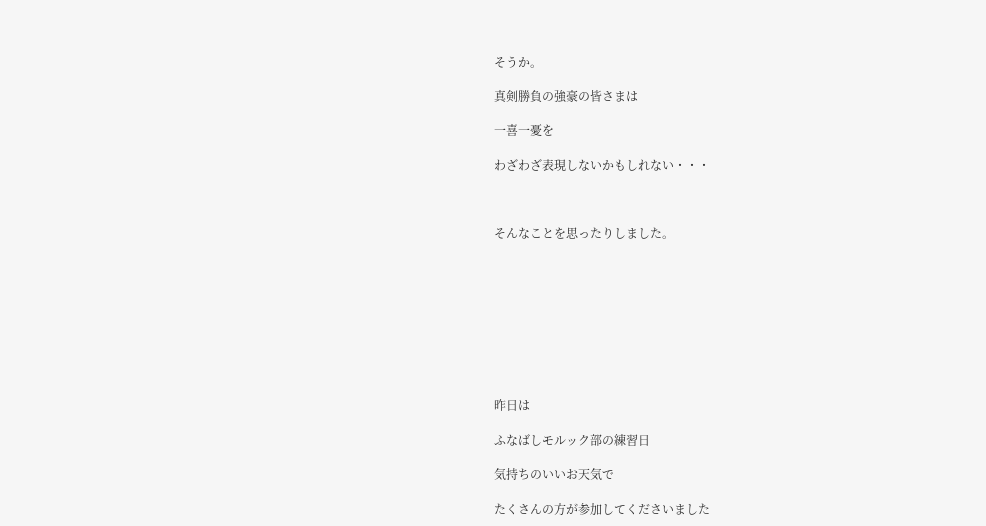そうか。

真剣勝負の強豪の皆さまは

一喜一憂を

わざわざ表現しないかもしれない・・・



そんなことを思ったりしました。









昨日は

ふなばしモルック部の練習日

気持ちのいいお天気で

たくさんの方が参加してくださいました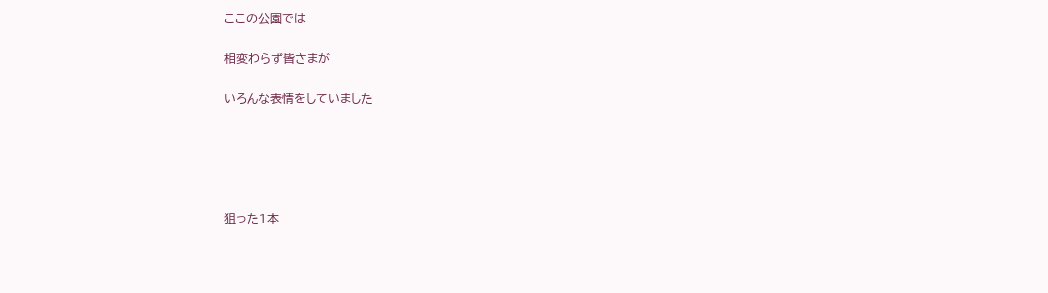ここの公園では

相変わらず皆さまが

いろんな表情をしていました





狙った1本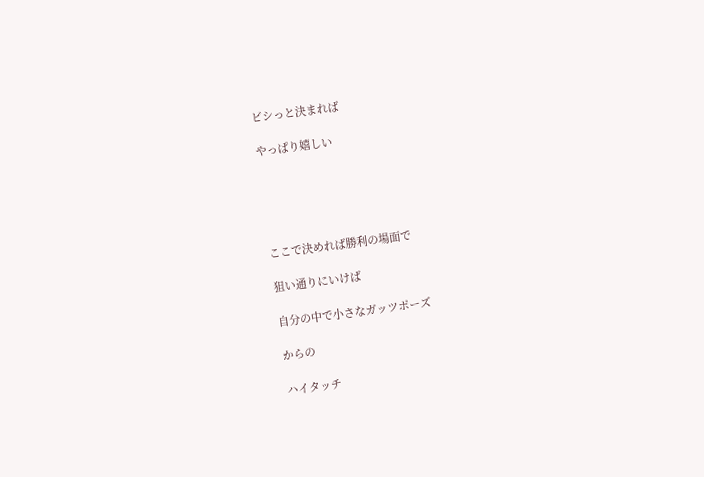ビシっと決まれば

やっぱり嬉しい





ここで決めれば勝利の場面で

狙い通りにいけば

自分の中で小さなガッツポーズ

からの

ハイタッチ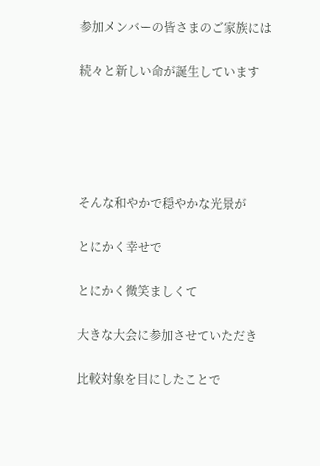参加メンバーの皆さまのご家族には

続々と新しい命が誕生しています





そんな和やかで穏やかな光景が

とにかく幸せで

とにかく微笑ましくて

大きな大会に参加させていただき

比較対象を目にしたことで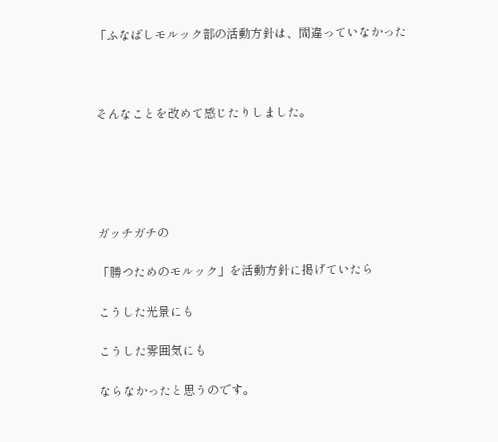「ふなばしモルック部の活動方針は、間違っていなかった



そんなことを改めて感じたりしました。





ガッチガチの

「勝つためのモルック」を活動方針に掲げていたら

こうした光景にも

こうした雰囲気にも

ならなかったと思うのです。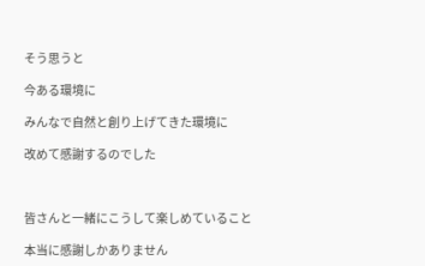そう思うと

今ある環境に

みんなで自然と創り上げてきた環境に

改めて感謝するのでした



皆さんと一緒にこうして楽しめていること

本当に感謝しかありません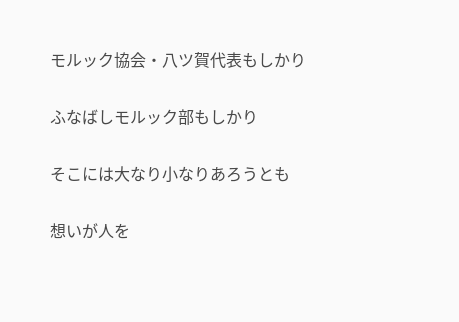モルック協会・八ツ賀代表もしかり

ふなばしモルック部もしかり

そこには大なり小なりあろうとも

想いが人を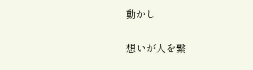動かし

想いが人を繋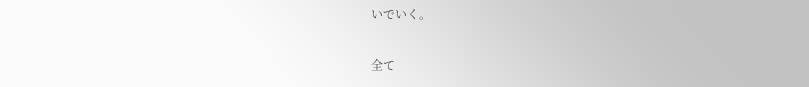いでいく。

全て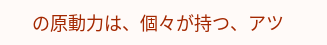の原動力は、個々が持つ、アツ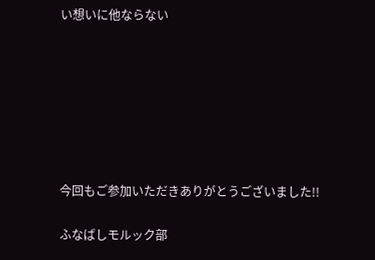い想いに他ならない







今回もご参加いただきありがとうございました!!

ふなばしモルック部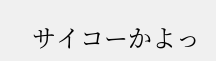サイコーかよっ